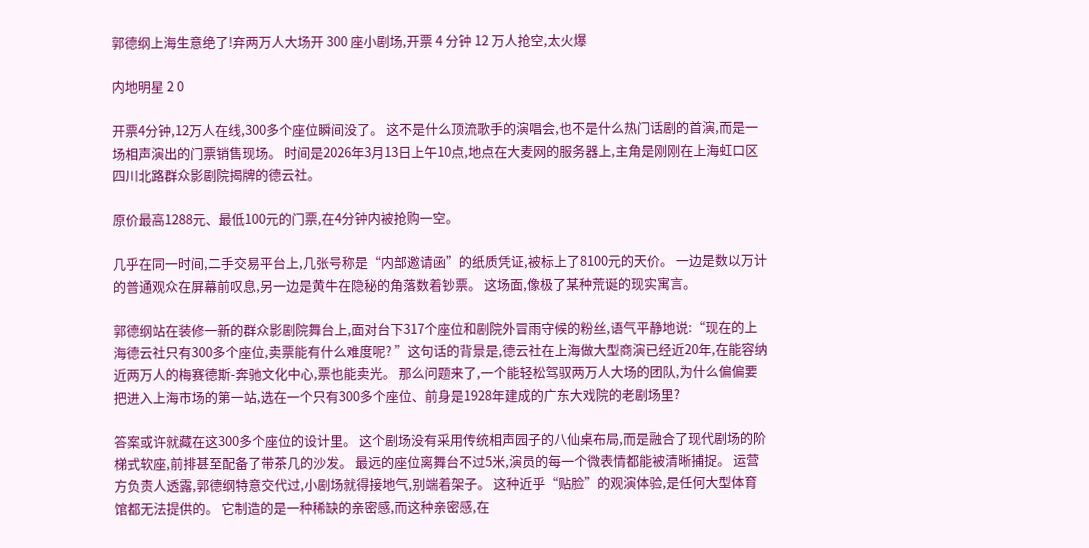郭德纲上海生意绝了!弃两万人大场开 300 座小剧场,开票 4 分钟 12 万人抢空,太火爆

内地明星 2 0

开票4分钟,12万人在线,300多个座位瞬间没了。 这不是什么顶流歌手的演唱会,也不是什么热门话剧的首演,而是一场相声演出的门票销售现场。 时间是2026年3月13日上午10点,地点在大麦网的服务器上,主角是刚刚在上海虹口区四川北路群众影剧院揭牌的德云社。

原价最高1288元、最低100元的门票,在4分钟内被抢购一空。

几乎在同一时间,二手交易平台上,几张号称是“内部邀请函”的纸质凭证,被标上了8100元的天价。 一边是数以万计的普通观众在屏幕前叹息,另一边是黄牛在隐秘的角落数着钞票。 这场面,像极了某种荒诞的现实寓言。

郭德纲站在装修一新的群众影剧院舞台上,面对台下317个座位和剧院外冒雨守候的粉丝,语气平静地说:“现在的上海德云社只有300多个座位,卖票能有什么难度呢? ”这句话的背景是,德云社在上海做大型商演已经近20年,在能容纳近两万人的梅赛德斯-奔驰文化中心,票也能卖光。 那么问题来了,一个能轻松驾驭两万人大场的团队,为什么偏偏要把进入上海市场的第一站,选在一个只有300多个座位、前身是1928年建成的广东大戏院的老剧场里?

答案或许就藏在这300多个座位的设计里。 这个剧场没有采用传统相声园子的八仙桌布局,而是融合了现代剧场的阶梯式软座,前排甚至配备了带茶几的沙发。 最远的座位离舞台不过5米,演员的每一个微表情都能被清晰捕捉。 运营方负责人透露,郭德纲特意交代过,小剧场就得接地气,别端着架子。 这种近乎“贴脸”的观演体验,是任何大型体育馆都无法提供的。 它制造的是一种稀缺的亲密感,而这种亲密感,在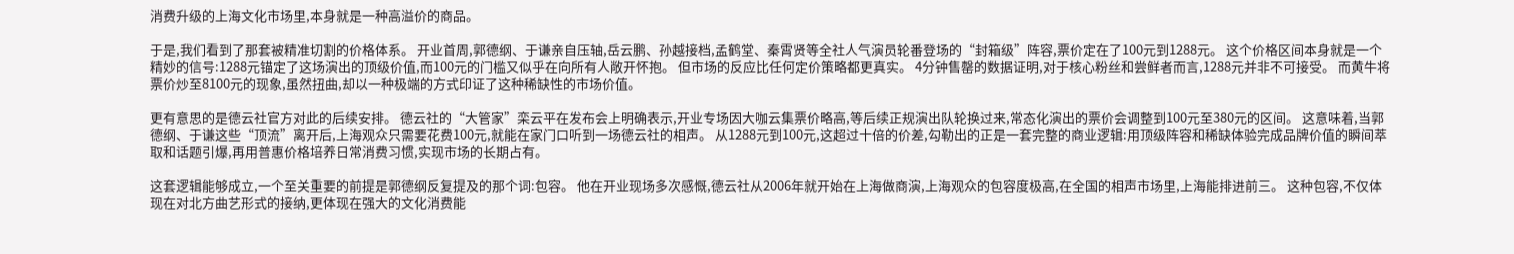消费升级的上海文化市场里,本身就是一种高溢价的商品。

于是,我们看到了那套被精准切割的价格体系。 开业首周,郭德纲、于谦亲自压轴,岳云鹏、孙越接档,孟鹤堂、秦霄贤等全社人气演员轮番登场的“封箱级”阵容,票价定在了100元到1288元。 这个价格区间本身就是一个精妙的信号:1288元锚定了这场演出的顶级价值,而100元的门槛又似乎在向所有人敞开怀抱。 但市场的反应比任何定价策略都更真实。 4分钟售罄的数据证明,对于核心粉丝和尝鲜者而言,1288元并非不可接受。 而黄牛将票价炒至8100元的现象,虽然扭曲,却以一种极端的方式印证了这种稀缺性的市场价值。

更有意思的是德云社官方对此的后续安排。 德云社的“大管家”栾云平在发布会上明确表示,开业专场因大咖云集票价略高,等后续正规演出队轮换过来,常态化演出的票价会调整到100元至380元的区间。 这意味着,当郭德纲、于谦这些“顶流”离开后,上海观众只需要花费100元,就能在家门口听到一场德云社的相声。 从1288元到100元,这超过十倍的价差,勾勒出的正是一套完整的商业逻辑:用顶级阵容和稀缺体验完成品牌价值的瞬间萃取和话题引爆,再用普惠价格培养日常消费习惯,实现市场的长期占有。

这套逻辑能够成立,一个至关重要的前提是郭德纲反复提及的那个词:包容。 他在开业现场多次感慨,德云社从2006年就开始在上海做商演,上海观众的包容度极高,在全国的相声市场里,上海能排进前三。 这种包容,不仅体现在对北方曲艺形式的接纳,更体现在强大的文化消费能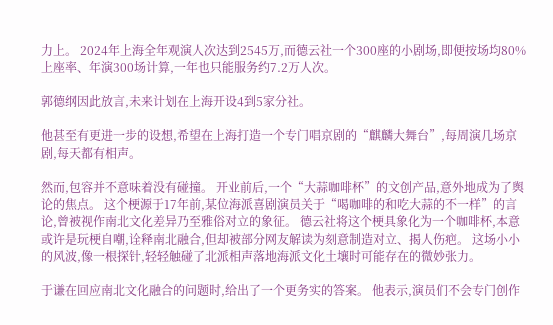力上。 2024年上海全年观演人次达到2545万,而德云社一个300座的小剧场,即便按场均80%上座率、年演300场计算,一年也只能服务约7.2万人次。

郭德纲因此放言,未来计划在上海开设4到5家分社。

他甚至有更进一步的设想,希望在上海打造一个专门唱京剧的“麒麟大舞台”,每周演几场京剧,每天都有相声。

然而,包容并不意味着没有碰撞。 开业前后,一个“大蒜咖啡杯”的文创产品,意外地成为了舆论的焦点。 这个梗源于17年前,某位海派喜剧演员关于“喝咖啡的和吃大蒜的不一样”的言论,曾被视作南北文化差异乃至雅俗对立的象征。 德云社将这个梗具象化为一个咖啡杯,本意或许是玩梗自嘲,诠释南北融合,但却被部分网友解读为刻意制造对立、揭人伤疤。 这场小小的风波,像一根探针,轻轻触碰了北派相声落地海派文化土壤时可能存在的微妙张力。

于谦在回应南北文化融合的问题时,给出了一个更务实的答案。 他表示,演员们不会专门创作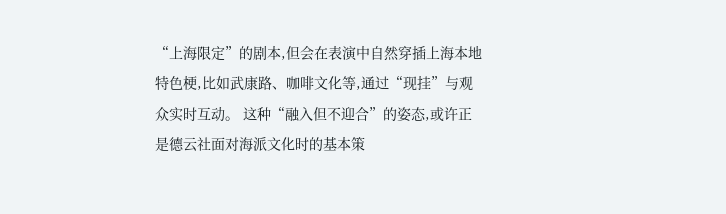“上海限定”的剧本,但会在表演中自然穿插上海本地特色梗,比如武康路、咖啡文化等,通过“现挂”与观众实时互动。 这种“融入但不迎合”的姿态,或许正是德云社面对海派文化时的基本策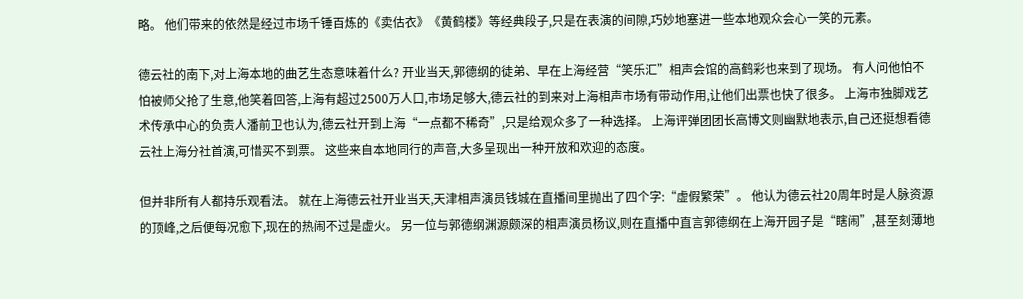略。 他们带来的依然是经过市场千锤百炼的《卖估衣》《黄鹤楼》等经典段子,只是在表演的间隙,巧妙地塞进一些本地观众会心一笑的元素。

德云社的南下,对上海本地的曲艺生态意味着什么? 开业当天,郭德纲的徒弟、早在上海经营“笑乐汇”相声会馆的高鹤彩也来到了现场。 有人问他怕不怕被师父抢了生意,他笑着回答,上海有超过2500万人口,市场足够大,德云社的到来对上海相声市场有带动作用,让他们出票也快了很多。 上海市独脚戏艺术传承中心的负责人潘前卫也认为,德云社开到上海“一点都不稀奇”,只是给观众多了一种选择。 上海评弹团团长高博文则幽默地表示,自己还挺想看德云社上海分社首演,可惜买不到票。 这些来自本地同行的声音,大多呈现出一种开放和欢迎的态度。

但并非所有人都持乐观看法。 就在上海德云社开业当天,天津相声演员钱城在直播间里抛出了四个字:“虚假繁荣”。 他认为德云社20周年时是人脉资源的顶峰,之后便每况愈下,现在的热闹不过是虚火。 另一位与郭德纲渊源颇深的相声演员杨议,则在直播中直言郭德纲在上海开园子是“瞎闹”,甚至刻薄地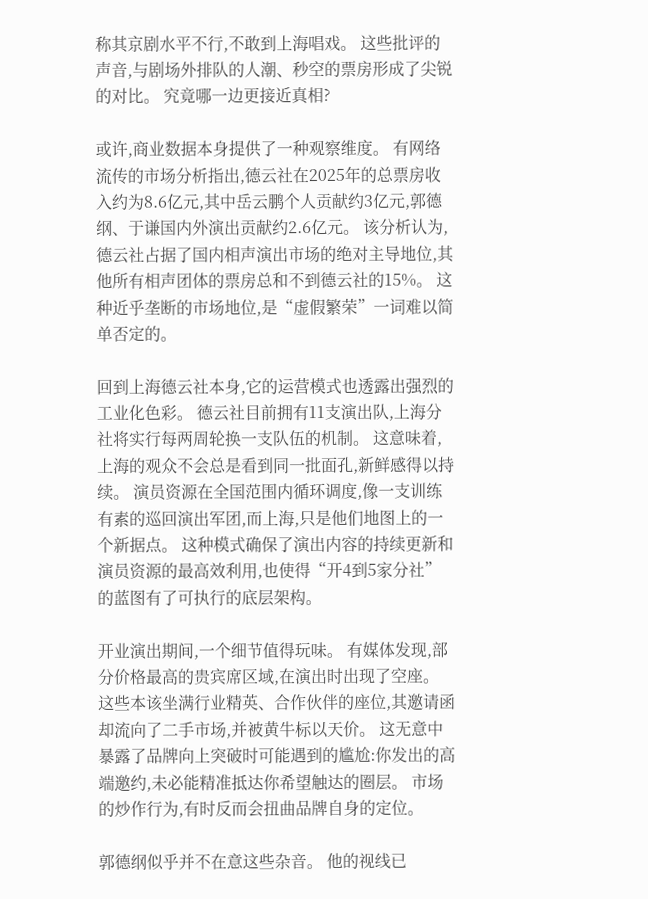称其京剧水平不行,不敢到上海唱戏。 这些批评的声音,与剧场外排队的人潮、秒空的票房形成了尖锐的对比。 究竟哪一边更接近真相?

或许,商业数据本身提供了一种观察维度。 有网络流传的市场分析指出,德云社在2025年的总票房收入约为8.6亿元,其中岳云鹏个人贡献约3亿元,郭德纲、于谦国内外演出贡献约2.6亿元。 该分析认为,德云社占据了国内相声演出市场的绝对主导地位,其他所有相声团体的票房总和不到德云社的15%。 这种近乎垄断的市场地位,是“虚假繁荣”一词难以简单否定的。

回到上海德云社本身,它的运营模式也透露出强烈的工业化色彩。 德云社目前拥有11支演出队,上海分社将实行每两周轮换一支队伍的机制。 这意味着,上海的观众不会总是看到同一批面孔,新鲜感得以持续。 演员资源在全国范围内循环调度,像一支训练有素的巡回演出军团,而上海,只是他们地图上的一个新据点。 这种模式确保了演出内容的持续更新和演员资源的最高效利用,也使得“开4到5家分社”的蓝图有了可执行的底层架构。

开业演出期间,一个细节值得玩味。 有媒体发现,部分价格最高的贵宾席区域,在演出时出现了空座。 这些本该坐满行业精英、合作伙伴的座位,其邀请函却流向了二手市场,并被黄牛标以天价。 这无意中暴露了品牌向上突破时可能遇到的尴尬:你发出的高端邀约,未必能精准抵达你希望触达的圈层。 市场的炒作行为,有时反而会扭曲品牌自身的定位。

郭德纲似乎并不在意这些杂音。 他的视线已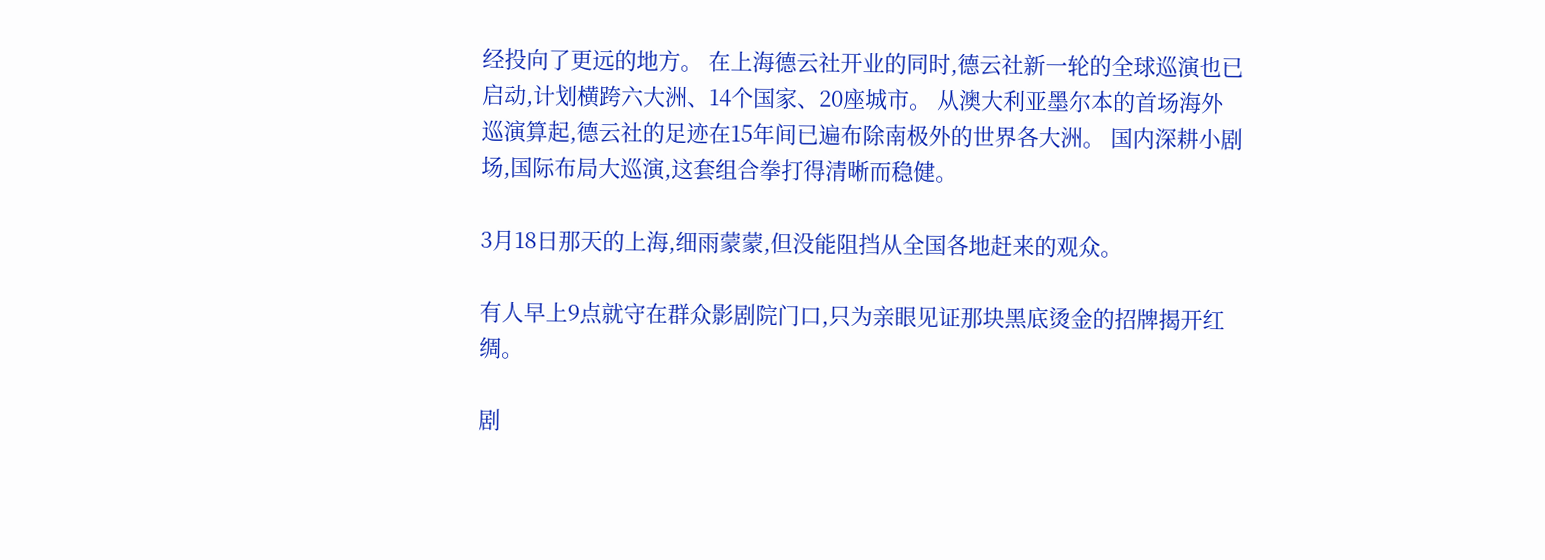经投向了更远的地方。 在上海德云社开业的同时,德云社新一轮的全球巡演也已启动,计划横跨六大洲、14个国家、20座城市。 从澳大利亚墨尔本的首场海外巡演算起,德云社的足迹在15年间已遍布除南极外的世界各大洲。 国内深耕小剧场,国际布局大巡演,这套组合拳打得清晰而稳健。

3月18日那天的上海,细雨蒙蒙,但没能阻挡从全国各地赶来的观众。

有人早上9点就守在群众影剧院门口,只为亲眼见证那块黑底烫金的招牌揭开红绸。

剧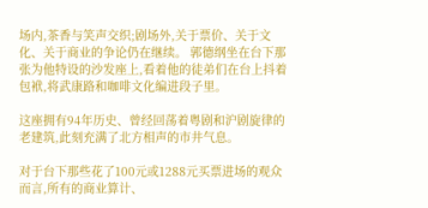场内,茶香与笑声交织;剧场外,关于票价、关于文化、关于商业的争论仍在继续。 郭德纲坐在台下那张为他特设的沙发座上,看着他的徒弟们在台上抖着包袱,将武康路和咖啡文化编进段子里。

这座拥有94年历史、曾经回荡着粤剧和沪剧旋律的老建筑,此刻充满了北方相声的市井气息。

对于台下那些花了100元或1288元买票进场的观众而言,所有的商业算计、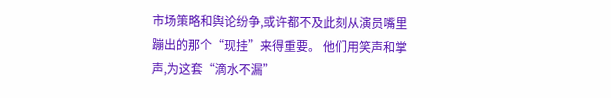市场策略和舆论纷争,或许都不及此刻从演员嘴里蹦出的那个“现挂”来得重要。 他们用笑声和掌声,为这套“滴水不漏”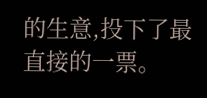的生意,投下了最直接的一票。